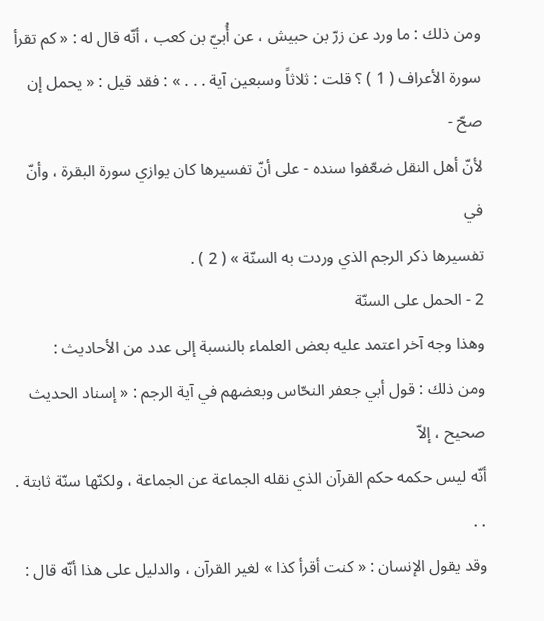ومن ذلك : ما ورد عن زرّ بن حبيش ، عن أُبيّ بن كعب ، أنّه قال له : « كم تقرأ
سورة الأعراف ( 1 ) ؟ قلت : ثلاثاً وسبعين آية . . . » : فقد قيل : « يحمل إن صحّ -
لأنّ أهل النقل ضعّفوا سنده - على أنّ تفسيرها كان يوازي سورة البقرة ، وأنّ في
تفسيرها ذكر الرجم الذي وردت به السنّة » ( 2 ) .
2 - الحمل على السنّة
وهذا وجه آخر اعتمد عليه بعض العلماء بالنسبة إلى عدد من الأحاديث :
ومن ذلك : قول أبي جعفر النحّاس وبعضهم في آية الرجم : « إسناد الحديث صحيح ، إلاّ
أنّه ليس حكمه حكم القرآن الذي نقله الجماعة عن الجماعة ، ولكنّها سنّة ثابتة . . .
وقد يقول الإنسان : « كنت أقرأ كذا » لغير القرآن ، والدليل على هذا أنّه قال :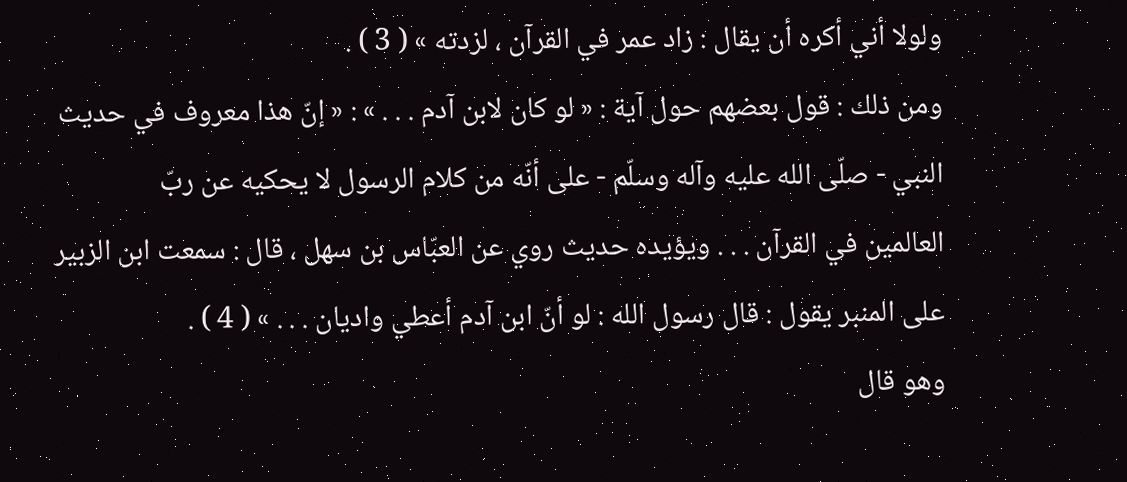ولولا أني أكره أن يقال : زاد عمر في القرآن ، لزدته » ( 3 ) .
ومن ذلك : قول بعضهم حول آية : « لو كان لابن آدم . . . » : « إنّ هذا معروف في حديث
النبي - صلّى الله عليه وآله وسلّم - على أنّه من كلام الرسول لا يحكيه عن ربّ
العالمين في القرآن . . . ويؤيده حديث روي عن العبّاس بن سهل ، قال : سمعت ابن الزبير
على المنبر يقول : قال رسول الله : لو أنّ ابن آدم أعطي واديان . . . » ( 4 ) .
وهو قال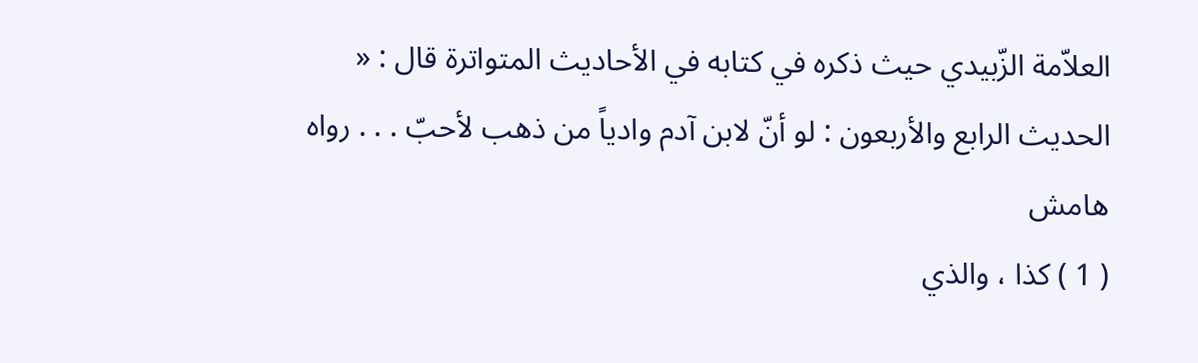العلاّمة الزّبيدي حيث ذكره في كتابه في الأحاديث المتواترة قال : «
الحديث الرابع والأربعون : لو أنّ لابن آدم وادياً من ذهب لأحبّ . . . رواه
هامش
( 1 ) كذا ، والذي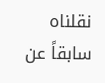نقلناه سابقاً عن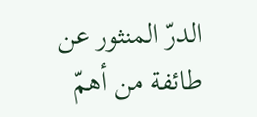الدرّ المنثور عن طائفة من أهمّ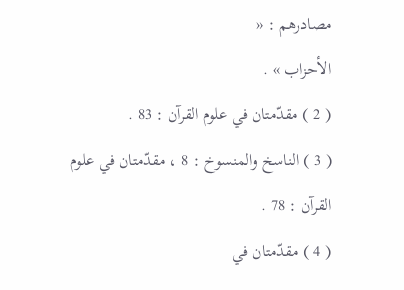مصادرهم : «
الأحزاب » .
( 2 ) مقدّمتان في علوم القرآن : 83 .
( 3 ) الناسخ والمنسوخ : 8 ، مقدّمتان في علوم القرآن : 78 .
( 4 ) مقدّمتان في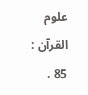علوم القرآن : 85 .